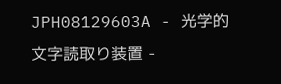JPH08129603A - 光学的文字読取り装置 -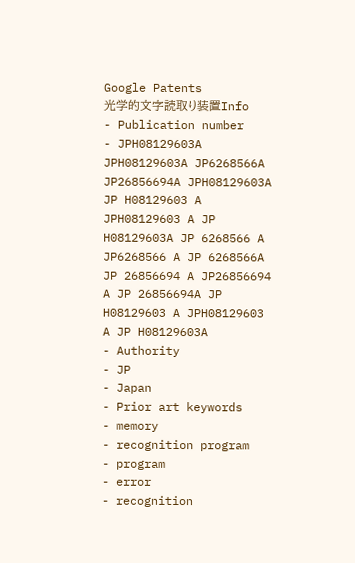Google Patents
光学的文字読取り装置Info
- Publication number
- JPH08129603A JPH08129603A JP6268566A JP26856694A JPH08129603A JP H08129603 A JPH08129603 A JP H08129603A JP 6268566 A JP6268566 A JP 6268566A JP 26856694 A JP26856694 A JP 26856694A JP H08129603 A JPH08129603 A JP H08129603A
- Authority
- JP
- Japan
- Prior art keywords
- memory
- recognition program
- program
- error
- recognition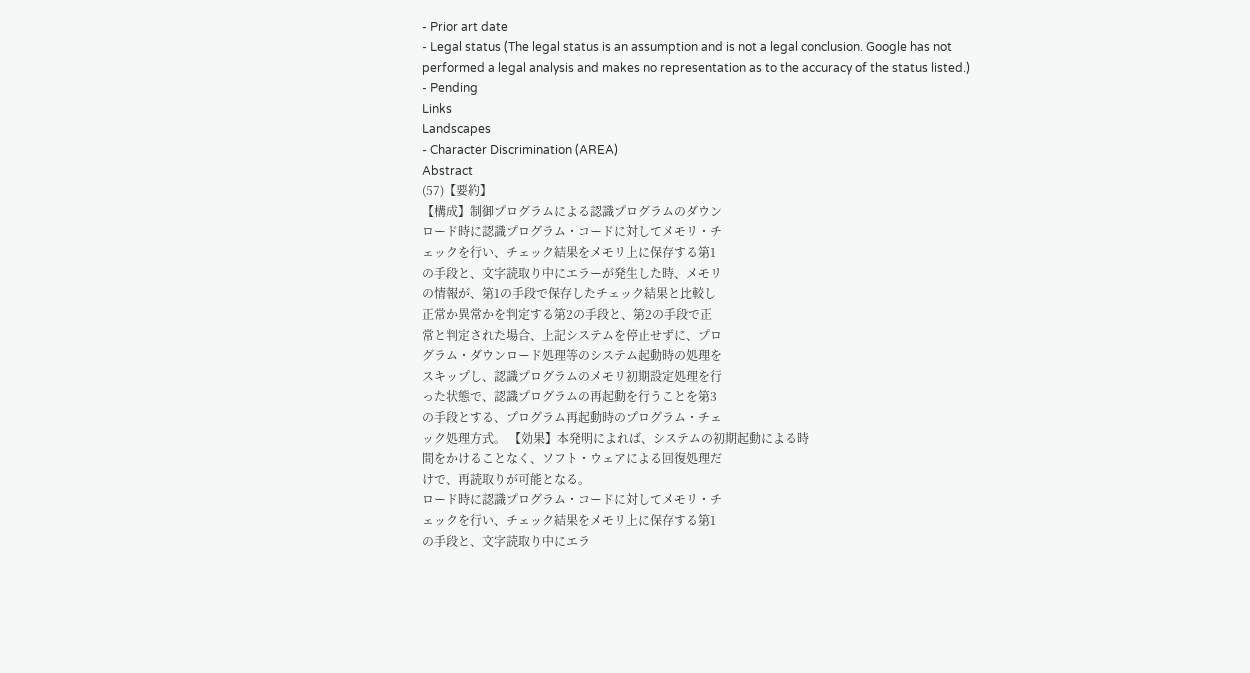- Prior art date
- Legal status (The legal status is an assumption and is not a legal conclusion. Google has not performed a legal analysis and makes no representation as to the accuracy of the status listed.)
- Pending
Links
Landscapes
- Character Discrimination (AREA)
Abstract
(57)【要約】
【構成】制御プログラムによる認識プログラムのダウン
ロード時に認識プログラム・コードに対してメモリ・チ
ェックを行い、チェック結果をメモリ上に保存する第1
の手段と、文字読取り中にエラーが発生した時、メモリ
の情報が、第1の手段で保存したチェック結果と比較し
正常か異常かを判定する第2の手段と、第2の手段で正
常と判定された場合、上記システムを停止せずに、プロ
グラム・ダウンロード処理等のシステム起動時の処理を
スキップし、認識プログラムのメモリ初期設定処理を行
った状態で、認識プログラムの再起動を行うことを第3
の手段とする、プログラム再起動時のプログラム・チェ
ック処理方式。 【効果】本発明によれば、システムの初期起動による時
間をかけることなく、ソフト・ウェアによる回復処理だ
けで、再読取りが可能となる。
ロード時に認識プログラム・コードに対してメモリ・チ
ェックを行い、チェック結果をメモリ上に保存する第1
の手段と、文字読取り中にエラ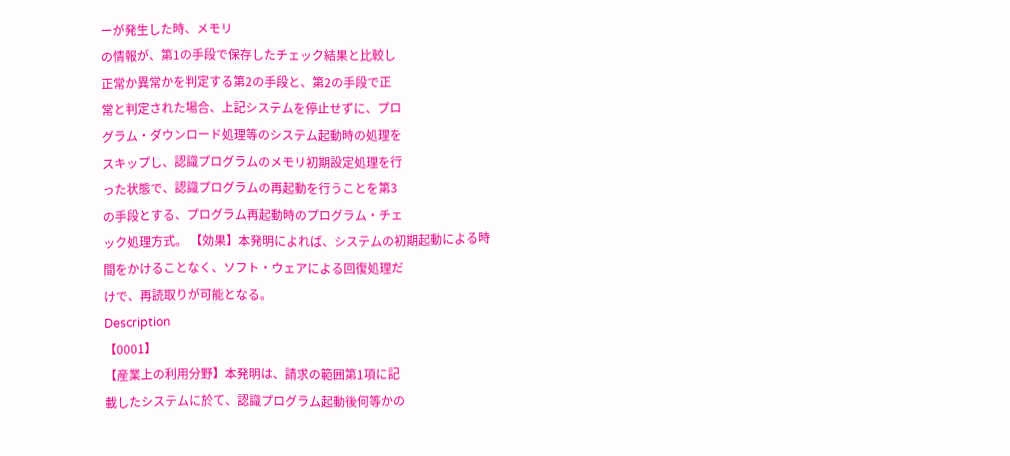ーが発生した時、メモリ
の情報が、第1の手段で保存したチェック結果と比較し
正常か異常かを判定する第2の手段と、第2の手段で正
常と判定された場合、上記システムを停止せずに、プロ
グラム・ダウンロード処理等のシステム起動時の処理を
スキップし、認識プログラムのメモリ初期設定処理を行
った状態で、認識プログラムの再起動を行うことを第3
の手段とする、プログラム再起動時のプログラム・チェ
ック処理方式。 【効果】本発明によれば、システムの初期起動による時
間をかけることなく、ソフト・ウェアによる回復処理だ
けで、再読取りが可能となる。
Description
【0001】
【産業上の利用分野】本発明は、請求の範囲第1項に記
載したシステムに於て、認識プログラム起動後何等かの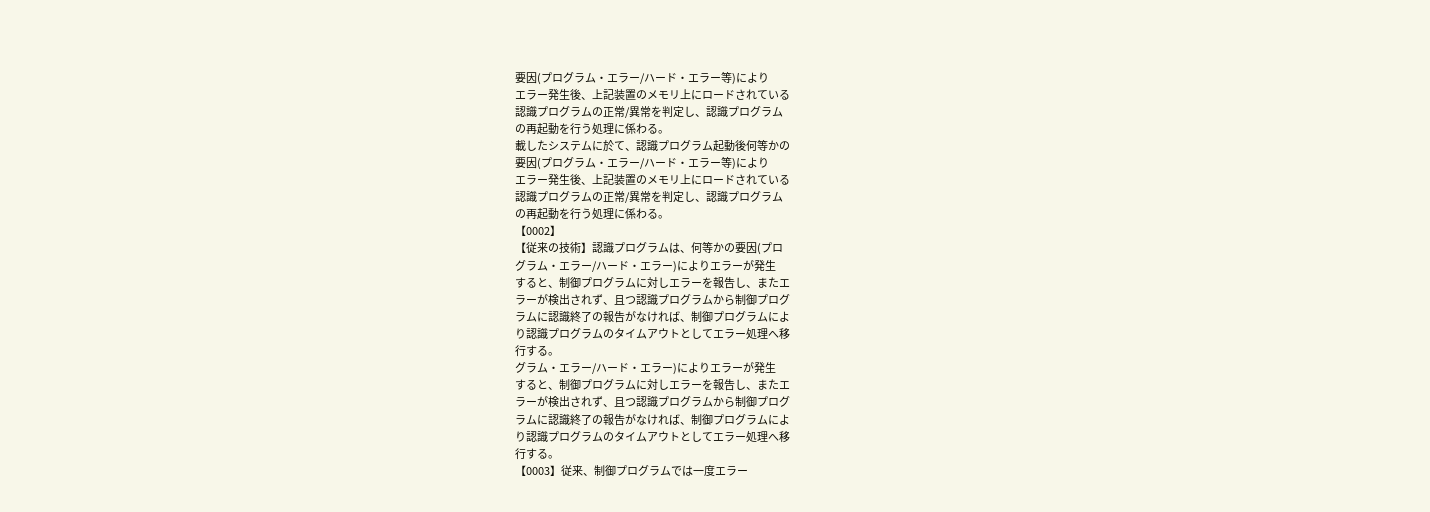要因(プログラム・エラー/ハード・エラー等)により
エラー発生後、上記装置のメモリ上にロードされている
認識プログラムの正常/異常を判定し、認識プログラム
の再起動を行う処理に係わる。
載したシステムに於て、認識プログラム起動後何等かの
要因(プログラム・エラー/ハード・エラー等)により
エラー発生後、上記装置のメモリ上にロードされている
認識プログラムの正常/異常を判定し、認識プログラム
の再起動を行う処理に係わる。
【0002】
【従来の技術】認識プログラムは、何等かの要因(プロ
グラム・エラー/ハード・エラー)によりエラーが発生
すると、制御プログラムに対しエラーを報告し、またエ
ラーが検出されず、且つ認識プログラムから制御プログ
ラムに認識終了の報告がなければ、制御プログラムによ
り認識プログラムのタイムアウトとしてエラー処理へ移
行する。
グラム・エラー/ハード・エラー)によりエラーが発生
すると、制御プログラムに対しエラーを報告し、またエ
ラーが検出されず、且つ認識プログラムから制御プログ
ラムに認識終了の報告がなければ、制御プログラムによ
り認識プログラムのタイムアウトとしてエラー処理へ移
行する。
【0003】従来、制御プログラムでは一度エラー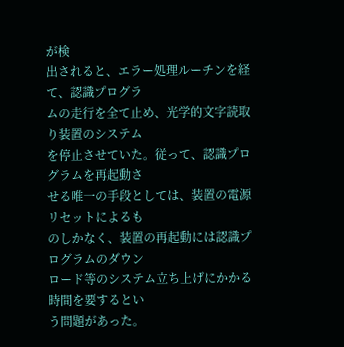が検
出されると、エラー処理ルーチンを経て、認識プログラ
ムの走行を全て止め、光学的文字読取り装置のシステム
を停止させていた。従って、認識プログラムを再起動さ
せる唯一の手段としては、装置の電源リセットによるも
のしかなく、装置の再起動には認識プログラムのダウン
ロード等のシステム立ち上げにかかる時間を要するとい
う問題があった。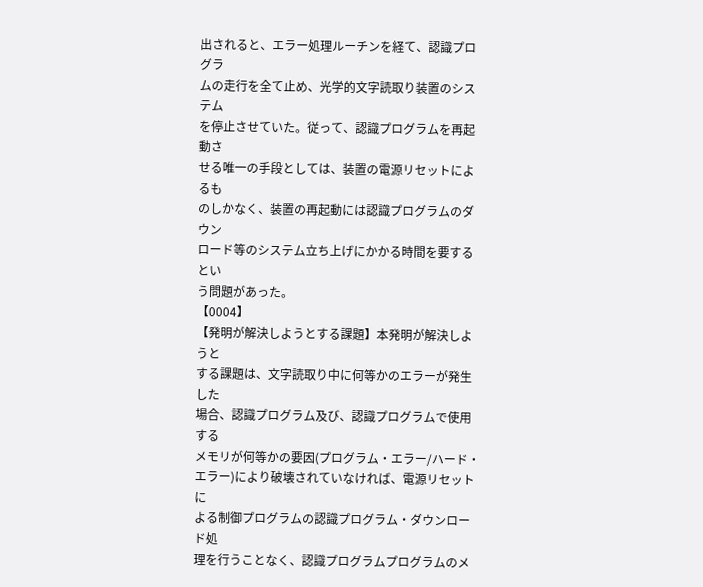出されると、エラー処理ルーチンを経て、認識プログラ
ムの走行を全て止め、光学的文字読取り装置のシステム
を停止させていた。従って、認識プログラムを再起動さ
せる唯一の手段としては、装置の電源リセットによるも
のしかなく、装置の再起動には認識プログラムのダウン
ロード等のシステム立ち上げにかかる時間を要するとい
う問題があった。
【0004】
【発明が解決しようとする課題】本発明が解決しようと
する課題は、文字読取り中に何等かのエラーが発生した
場合、認識プログラム及び、認識プログラムで使用する
メモリが何等かの要因(プログラム・エラー/ハード・
エラー)により破壊されていなければ、電源リセットに
よる制御プログラムの認識プログラム・ダウンロード処
理を行うことなく、認識プログラムプログラムのメ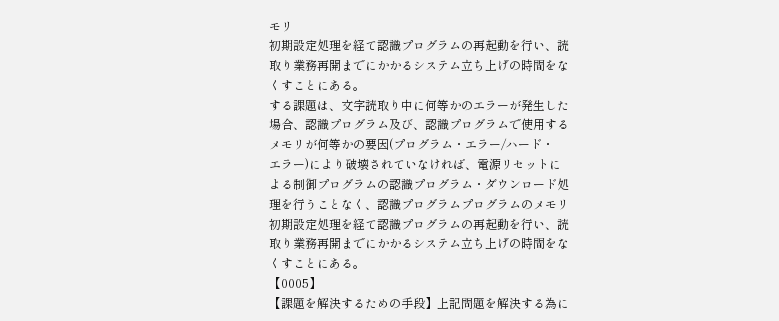モリ
初期設定処理を経て認識プログラムの再起動を行い、読
取り業務再開までにかかるシステム立ち上げの時間をな
くすことにある。
する課題は、文字読取り中に何等かのエラーが発生した
場合、認識プログラム及び、認識プログラムで使用する
メモリが何等かの要因(プログラム・エラー/ハード・
エラー)により破壊されていなければ、電源リセットに
よる制御プログラムの認識プログラム・ダウンロード処
理を行うことなく、認識プログラムプログラムのメモリ
初期設定処理を経て認識プログラムの再起動を行い、読
取り業務再開までにかかるシステム立ち上げの時間をな
くすことにある。
【0005】
【課題を解決するための手段】上記問題を解決する為に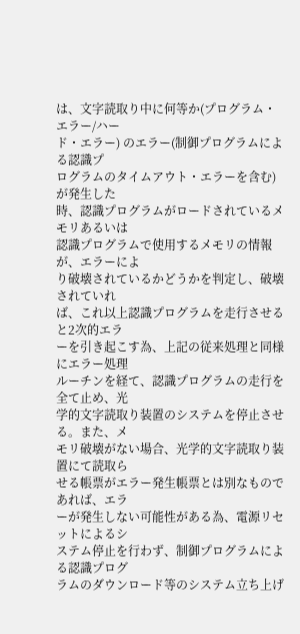は、文字読取り中に何等か(プログラム・エラー/ハー
ド・エラー) のエラー(制御プログラムによる認識プ
ログラムのタイムアウト・エラーを含む)が発生した
時、認識プログラムがロードされているメモリあるいは
認識プログラムで使用するメモリの情報が、エラーによ
り破壊されているかどうかを判定し、破壊されていれ
ば、これ以上認識プログラムを走行させると2次的エラ
ーを引き起こす為、上記の従来処理と同様にエラー処理
ルーチンを経て、認識プログラムの走行を全て止め、光
学的文字読取り装置のシステムを停止させる。また、メ
モリ破壊がない場合、光学的文字読取り装置にて読取ら
せる帳票がエラー発生帳票とは別なものであれば、エラ
ーが発生しない可能性がある為、電源リセットによるシ
ステム停止を行わず、制御プログラムによる認識プログ
ラムのダウンロード等のシステム立ち上げ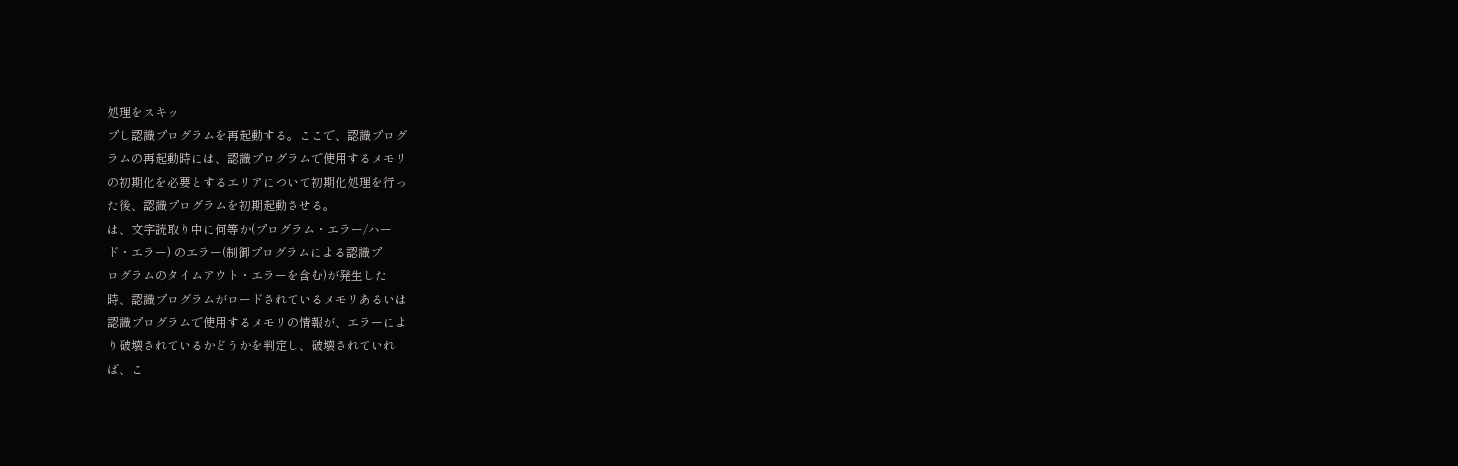処理をスキッ
プし認識プログラムを再起動する。ここで、認識プログ
ラムの再起動時には、認識プログラムで使用するメモリ
の初期化を必要とするエリアについて初期化処理を行っ
た後、認識プログラムを初期起動させる。
は、文字読取り中に何等か(プログラム・エラー/ハー
ド・エラー) のエラー(制御プログラムによる認識プ
ログラムのタイムアウト・エラーを含む)が発生した
時、認識プログラムがロードされているメモリあるいは
認識プログラムで使用するメモリの情報が、エラーによ
り破壊されているかどうかを判定し、破壊されていれ
ば、こ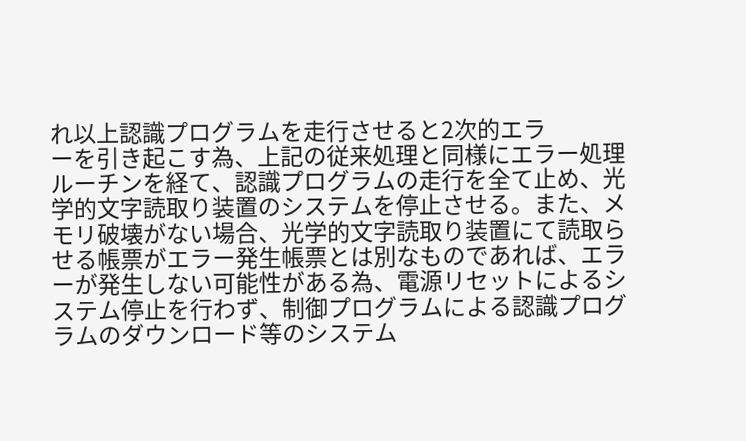れ以上認識プログラムを走行させると2次的エラ
ーを引き起こす為、上記の従来処理と同様にエラー処理
ルーチンを経て、認識プログラムの走行を全て止め、光
学的文字読取り装置のシステムを停止させる。また、メ
モリ破壊がない場合、光学的文字読取り装置にて読取ら
せる帳票がエラー発生帳票とは別なものであれば、エラ
ーが発生しない可能性がある為、電源リセットによるシ
ステム停止を行わず、制御プログラムによる認識プログ
ラムのダウンロード等のシステム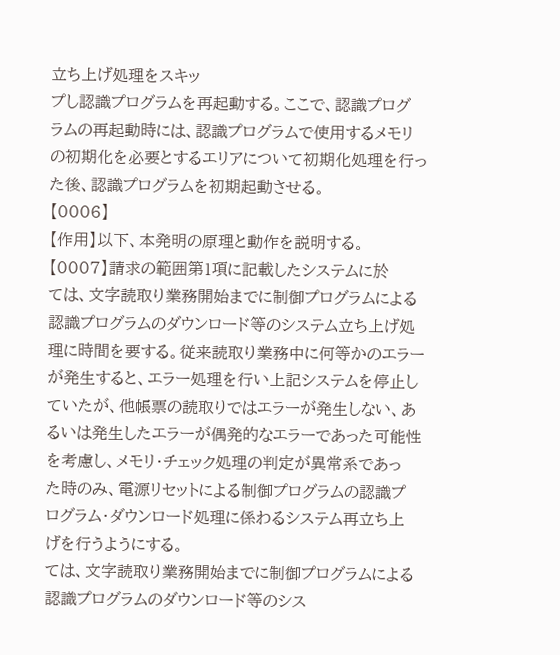立ち上げ処理をスキッ
プし認識プログラムを再起動する。ここで、認識プログ
ラムの再起動時には、認識プログラムで使用するメモリ
の初期化を必要とするエリアについて初期化処理を行っ
た後、認識プログラムを初期起動させる。
【0006】
【作用】以下、本発明の原理と動作を説明する。
【0007】請求の範囲第1項に記載したシステムに於
ては、文字読取り業務開始までに制御プログラムによる
認識プログラムのダウンロード等のシステム立ち上げ処
理に時間を要する。従来読取り業務中に何等かのエラー
が発生すると、エラー処理を行い上記システムを停止し
ていたが、他帳票の読取りではエラーが発生しない、あ
るいは発生したエラーが偶発的なエラーであった可能性
を考慮し、メモリ・チェック処理の判定が異常系であっ
た時のみ、電源リセットによる制御プログラムの認識プ
ログラム・ダウンロード処理に係わるシステム再立ち上
げを行うようにする。
ては、文字読取り業務開始までに制御プログラムによる
認識プログラムのダウンロード等のシス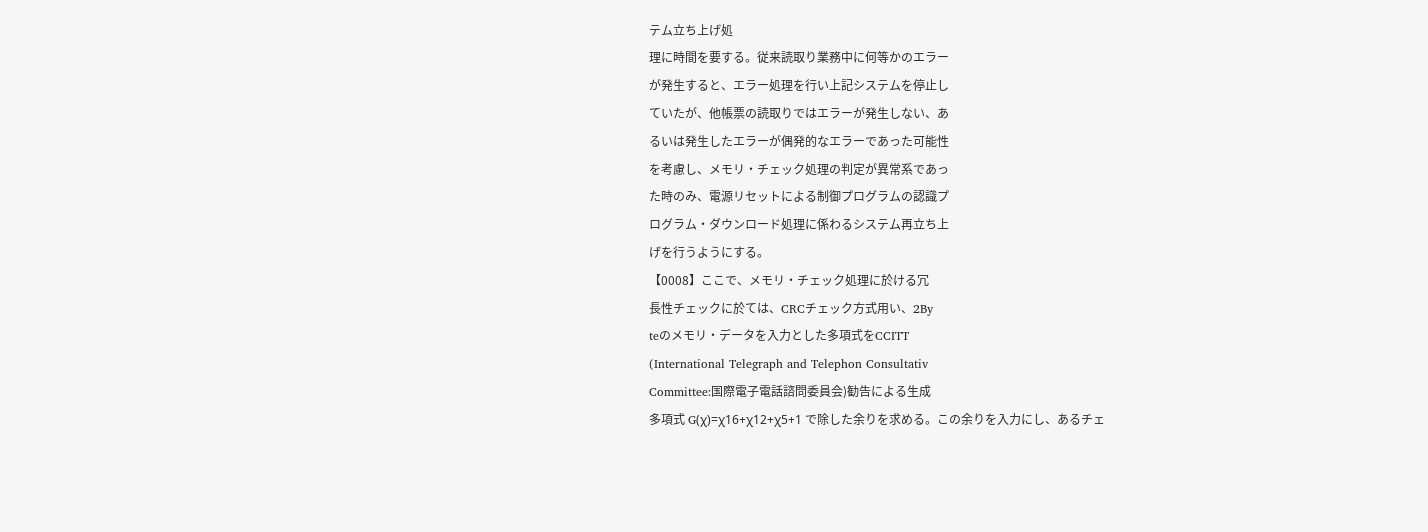テム立ち上げ処
理に時間を要する。従来読取り業務中に何等かのエラー
が発生すると、エラー処理を行い上記システムを停止し
ていたが、他帳票の読取りではエラーが発生しない、あ
るいは発生したエラーが偶発的なエラーであった可能性
を考慮し、メモリ・チェック処理の判定が異常系であっ
た時のみ、電源リセットによる制御プログラムの認識プ
ログラム・ダウンロード処理に係わるシステム再立ち上
げを行うようにする。
【0008】ここで、メモリ・チェック処理に於ける冗
長性チェックに於ては、CRCチェック方式用い、2By
teのメモリ・データを入力とした多項式をCCITT
(International Telegraph and Telephon Consultativ
Committee:国際電子電話諮問委員会)勧告による生成
多項式 G(χ)=χ16+χ12+χ5+1 で除した余りを求める。この余りを入力にし、あるチェ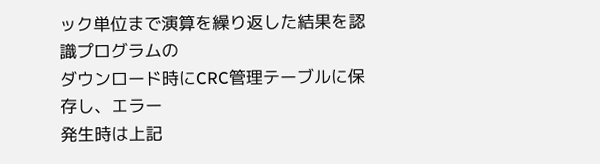ック単位まで演算を繰り返した結果を認識プログラムの
ダウンロード時にCRC管理テーブルに保存し、エラー
発生時は上記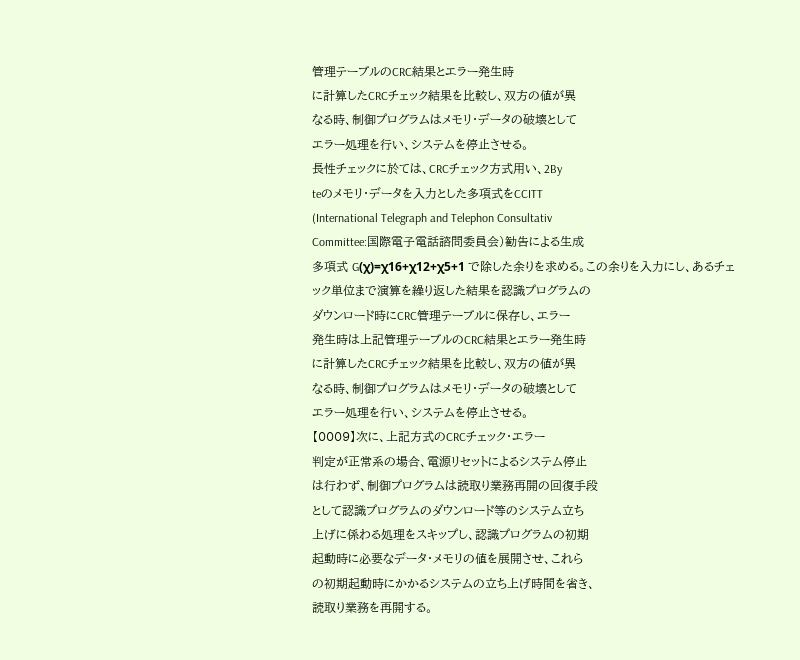管理テーブルのCRC結果とエラー発生時
に計算したCRCチェック結果を比較し、双方の値が異
なる時、制御プログラムはメモリ・データの破壊として
エラー処理を行い、システムを停止させる。
長性チェックに於ては、CRCチェック方式用い、2By
teのメモリ・データを入力とした多項式をCCITT
(International Telegraph and Telephon Consultativ
Committee:国際電子電話諮問委員会)勧告による生成
多項式 G(χ)=χ16+χ12+χ5+1 で除した余りを求める。この余りを入力にし、あるチェ
ック単位まで演算を繰り返した結果を認識プログラムの
ダウンロード時にCRC管理テーブルに保存し、エラー
発生時は上記管理テーブルのCRC結果とエラー発生時
に計算したCRCチェック結果を比較し、双方の値が異
なる時、制御プログラムはメモリ・データの破壊として
エラー処理を行い、システムを停止させる。
【0009】次に、上記方式のCRCチェック・エラー
判定が正常系の場合、電源リセットによるシステム停止
は行わず、制御プログラムは読取り業務再開の回復手段
として認識プログラムのダウンロード等のシステム立ち
上げに係わる処理をスキップし、認識プログラムの初期
起動時に必要なデータ・メモリの値を展開させ、これら
の初期起動時にかかるシステムの立ち上げ時間を省き、
読取り業務を再開する。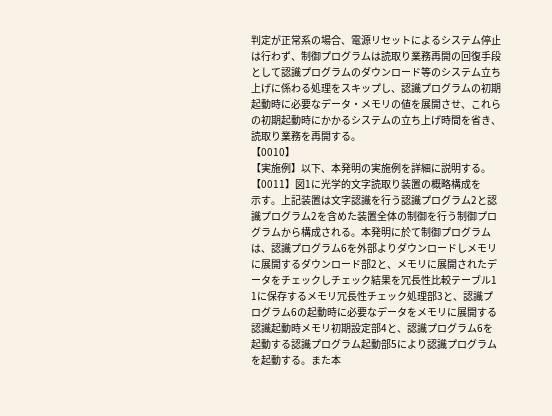判定が正常系の場合、電源リセットによるシステム停止
は行わず、制御プログラムは読取り業務再開の回復手段
として認識プログラムのダウンロード等のシステム立ち
上げに係わる処理をスキップし、認識プログラムの初期
起動時に必要なデータ・メモリの値を展開させ、これら
の初期起動時にかかるシステムの立ち上げ時間を省き、
読取り業務を再開する。
【0010】
【実施例】以下、本発明の実施例を詳細に説明する。
【0011】図1に光学的文字読取り装置の概略構成を
示す。上記装置は文字認識を行う認識プログラム2と認
識プログラム2を含めた装置全体の制御を行う制御プロ
グラムから構成される。本発明に於て制御プログラム
は、認識プログラム6を外部よりダウンロードしメモリ
に展開するダウンロード部2と、メモリに展開されたデ
ータをチェックしチェック結果を冗長性比較テーブル1
1に保存するメモリ冗長性チェック処理部3と、認識プ
ログラム6の起動時に必要なデータをメモリに展開する
認識起動時メモリ初期設定部4と、認識プログラム6を
起動する認識プログラム起動部5により認識プログラム
を起動する。また本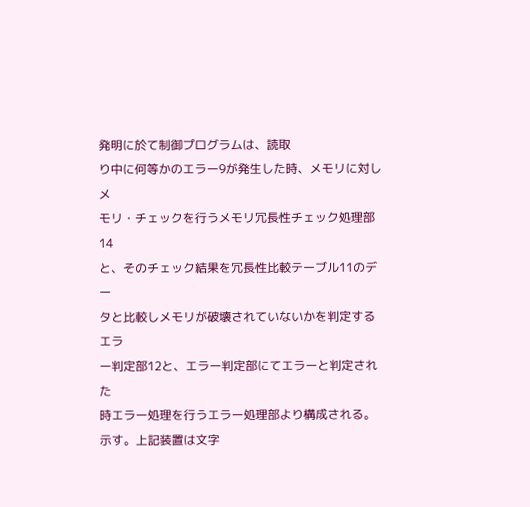発明に於て制御プログラムは、読取
り中に何等かのエラー9が発生した時、メモリに対しメ
モリ・チェックを行うメモリ冗長性チェック処理部14
と、そのチェック結果を冗長性比較テーブル11のデー
タと比較しメモリが破壊されていないかを判定するエラ
ー判定部12と、エラー判定部にてエラーと判定された
時エラー処理を行うエラー処理部より構成される。
示す。上記装置は文字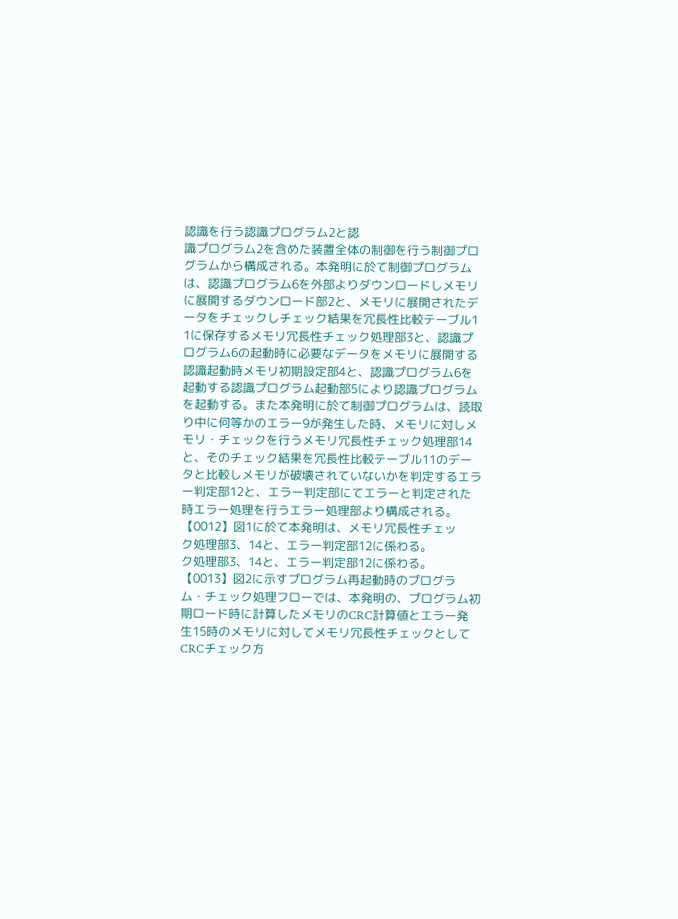認識を行う認識プログラム2と認
識プログラム2を含めた装置全体の制御を行う制御プロ
グラムから構成される。本発明に於て制御プログラム
は、認識プログラム6を外部よりダウンロードしメモリ
に展開するダウンロード部2と、メモリに展開されたデ
ータをチェックしチェック結果を冗長性比較テーブル1
1に保存するメモリ冗長性チェック処理部3と、認識プ
ログラム6の起動時に必要なデータをメモリに展開する
認識起動時メモリ初期設定部4と、認識プログラム6を
起動する認識プログラム起動部5により認識プログラム
を起動する。また本発明に於て制御プログラムは、読取
り中に何等かのエラー9が発生した時、メモリに対しメ
モリ・チェックを行うメモリ冗長性チェック処理部14
と、そのチェック結果を冗長性比較テーブル11のデー
タと比較しメモリが破壊されていないかを判定するエラ
ー判定部12と、エラー判定部にてエラーと判定された
時エラー処理を行うエラー処理部より構成される。
【0012】図1に於て本発明は、メモリ冗長性チェッ
ク処理部3、14と、エラー判定部12に係わる。
ク処理部3、14と、エラー判定部12に係わる。
【0013】図2に示すプログラム再起動時のプログラ
ム・チェック処理フローでは、本発明の、プログラム初
期ロード時に計算したメモリのCRC計算値とエラー発
生15時のメモリに対してメモリ冗長性チェックとして
CRCチェック方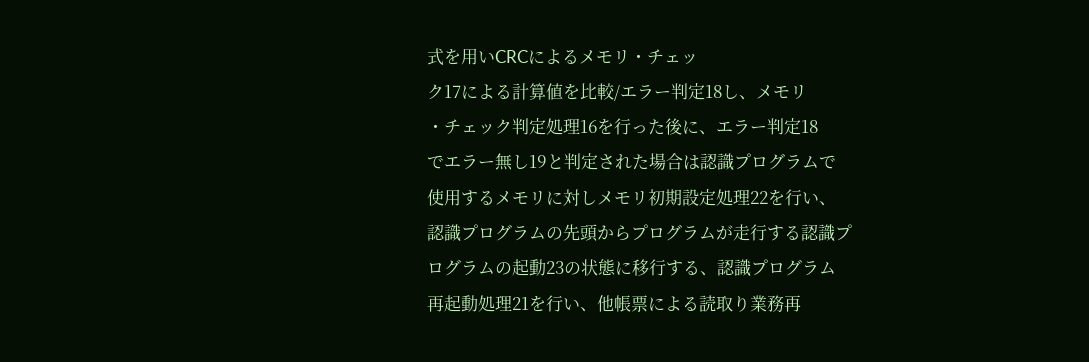式を用いCRCによるメモリ・チェッ
ク17による計算値を比較/エラー判定18し、メモリ
・チェック判定処理16を行った後に、エラー判定18
でエラー無し19と判定された場合は認識プログラムで
使用するメモリに対しメモリ初期設定処理22を行い、
認識プログラムの先頭からプログラムが走行する認識プ
ログラムの起動23の状態に移行する、認識プログラム
再起動処理21を行い、他帳票による読取り業務再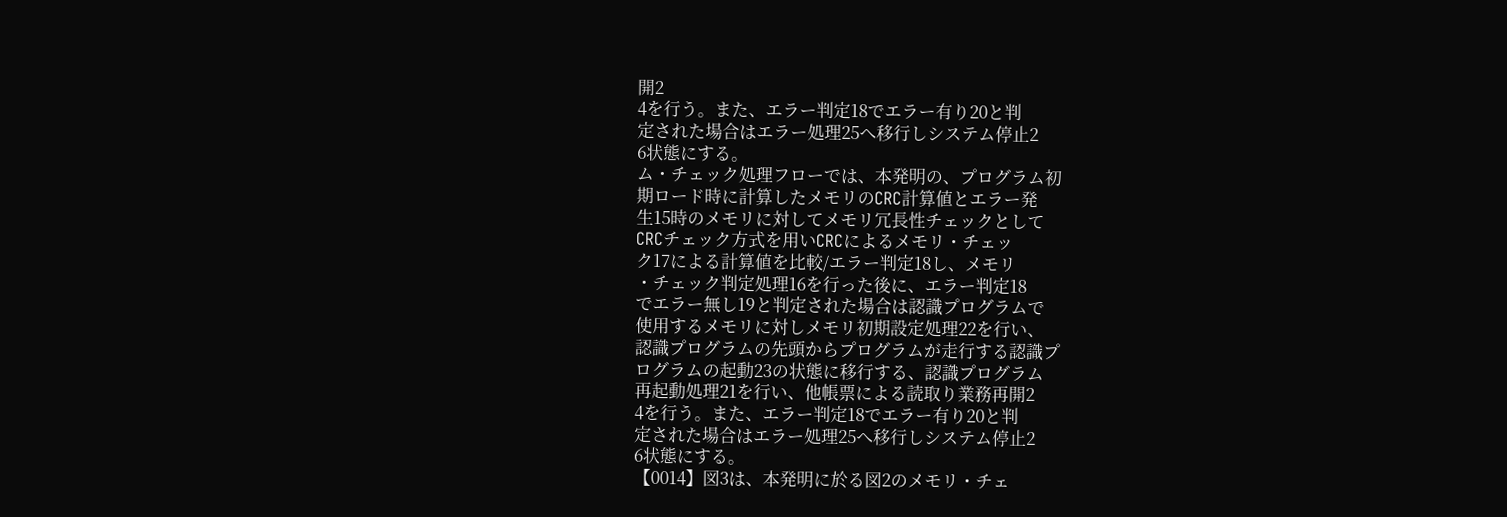開2
4を行う。また、エラー判定18でエラー有り20と判
定された場合はエラー処理25へ移行しシステム停止2
6状態にする。
ム・チェック処理フローでは、本発明の、プログラム初
期ロード時に計算したメモリのCRC計算値とエラー発
生15時のメモリに対してメモリ冗長性チェックとして
CRCチェック方式を用いCRCによるメモリ・チェッ
ク17による計算値を比較/エラー判定18し、メモリ
・チェック判定処理16を行った後に、エラー判定18
でエラー無し19と判定された場合は認識プログラムで
使用するメモリに対しメモリ初期設定処理22を行い、
認識プログラムの先頭からプログラムが走行する認識プ
ログラムの起動23の状態に移行する、認識プログラム
再起動処理21を行い、他帳票による読取り業務再開2
4を行う。また、エラー判定18でエラー有り20と判
定された場合はエラー処理25へ移行しシステム停止2
6状態にする。
【0014】図3は、本発明に於る図2のメモリ・チェ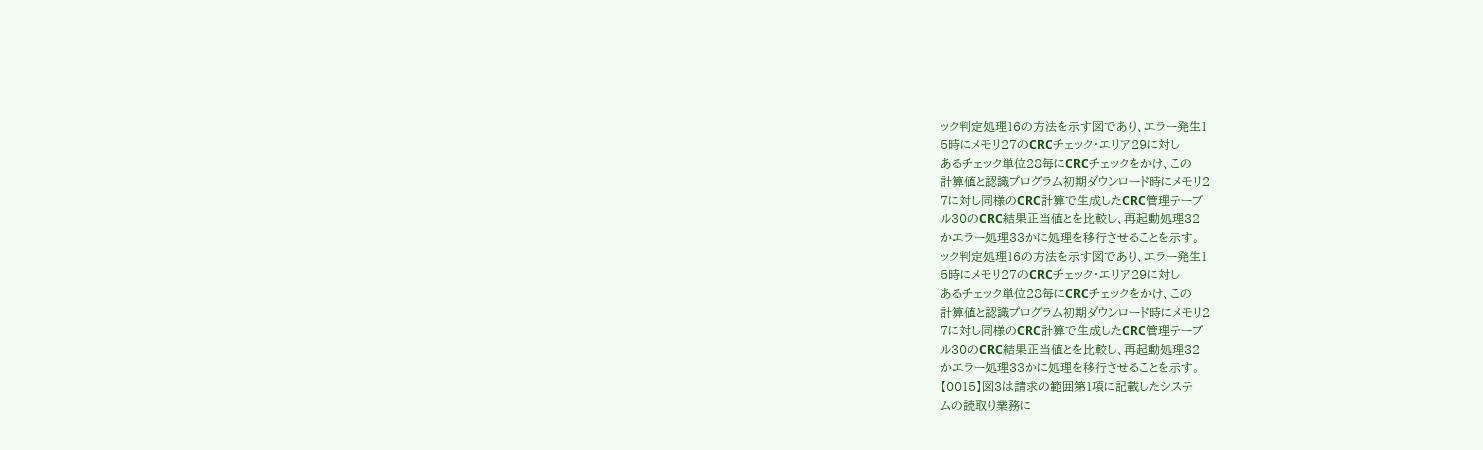ック判定処理16の方法を示す図であり、エラー発生1
5時にメモリ27のCRCチェック・エリア29に対し
あるチェック単位28毎にCRCチェックをかけ、この
計算値と認識プログラム初期ダウンロード時にメモリ2
7に対し同様のCRC計算で生成したCRC管理テーブ
ル30のCRC結果正当値とを比較し、再起動処理32
かエラー処理33かに処理を移行させることを示す。
ック判定処理16の方法を示す図であり、エラー発生1
5時にメモリ27のCRCチェック・エリア29に対し
あるチェック単位28毎にCRCチェックをかけ、この
計算値と認識プログラム初期ダウンロード時にメモリ2
7に対し同様のCRC計算で生成したCRC管理テーブ
ル30のCRC結果正当値とを比較し、再起動処理32
かエラー処理33かに処理を移行させることを示す。
【0015】図3は請求の範囲第1項に記載したシステ
ムの読取り業務に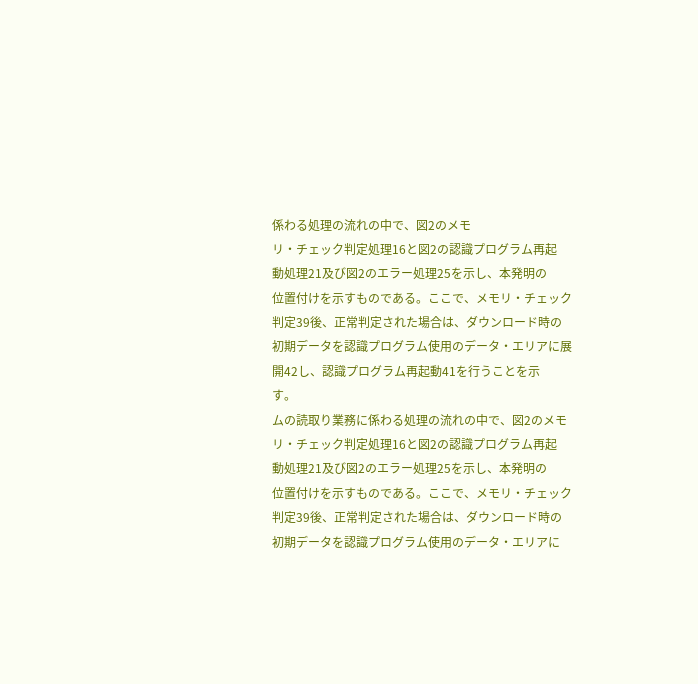係わる処理の流れの中で、図2のメモ
リ・チェック判定処理16と図2の認識プログラム再起
動処理21及び図2のエラー処理25を示し、本発明の
位置付けを示すものである。ここで、メモリ・チェック
判定39後、正常判定された場合は、ダウンロード時の
初期データを認識プログラム使用のデータ・エリアに展
開42し、認識プログラム再起動41を行うことを示
す。
ムの読取り業務に係わる処理の流れの中で、図2のメモ
リ・チェック判定処理16と図2の認識プログラム再起
動処理21及び図2のエラー処理25を示し、本発明の
位置付けを示すものである。ここで、メモリ・チェック
判定39後、正常判定された場合は、ダウンロード時の
初期データを認識プログラム使用のデータ・エリアに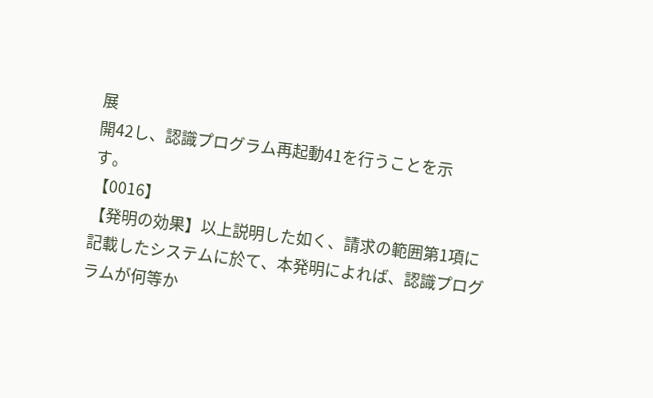展
開42し、認識プログラム再起動41を行うことを示
す。
【0016】
【発明の効果】以上説明した如く、請求の範囲第1項に
記載したシステムに於て、本発明によれば、認識プログ
ラムが何等か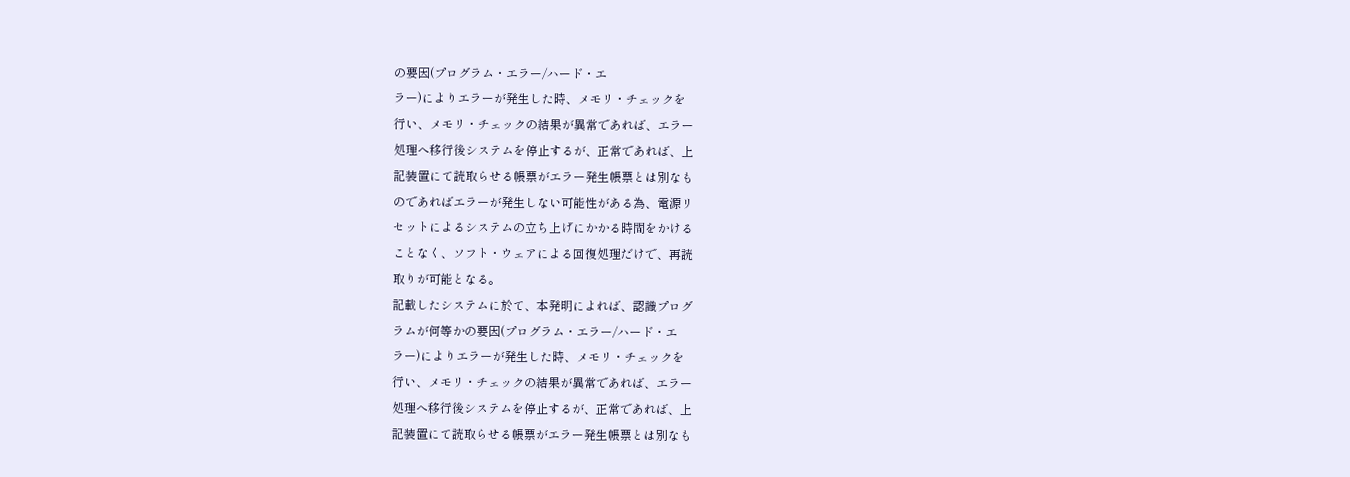の要因(プログラム・エラー/ハード・エ
ラー)によりエラーが発生した時、メモリ・チェックを
行い、メモリ・チェックの結果が異常であれば、エラー
処理へ移行後システムを停止するが、正常であれば、上
記装置にて読取らせる帳票がエラー発生帳票とは別なも
のであればエラーが発生しない可能性がある為、電源リ
セットによるシステムの立ち上げにかかる時間をかける
ことなく、ソフト・ウェアによる回復処理だけで、再読
取りが可能となる。
記載したシステムに於て、本発明によれば、認識プログ
ラムが何等かの要因(プログラム・エラー/ハード・エ
ラー)によりエラーが発生した時、メモリ・チェックを
行い、メモリ・チェックの結果が異常であれば、エラー
処理へ移行後システムを停止するが、正常であれば、上
記装置にて読取らせる帳票がエラー発生帳票とは別なも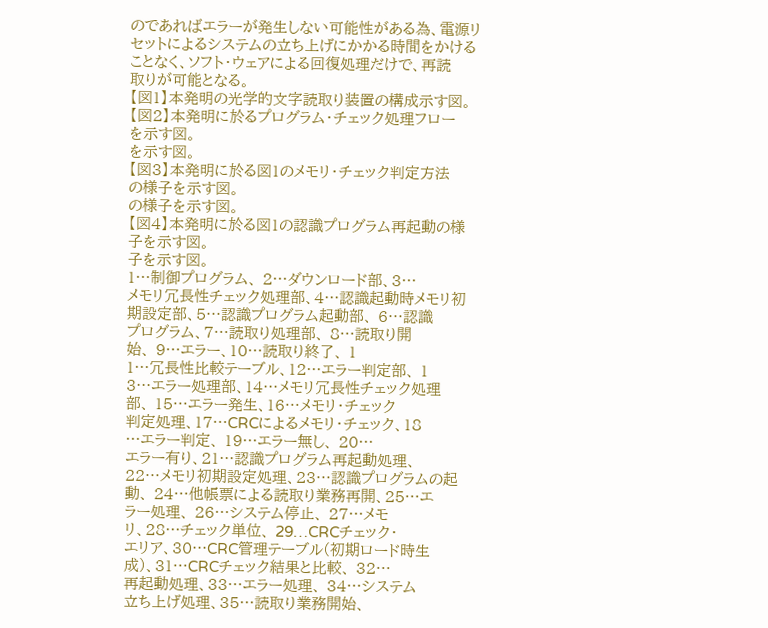のであればエラーが発生しない可能性がある為、電源リ
セットによるシステムの立ち上げにかかる時間をかける
ことなく、ソフト・ウェアによる回復処理だけで、再読
取りが可能となる。
【図1】本発明の光学的文字読取り装置の構成示す図。
【図2】本発明に於るプログラム・チェック処理フロー
を示す図。
を示す図。
【図3】本発明に於る図1のメモリ・チェック判定方法
の様子を示す図。
の様子を示す図。
【図4】本発明に於る図1の認識プログラム再起動の様
子を示す図。
子を示す図。
1…制御プログラム、 2…ダウンロード部、3…
メモリ冗長性チェック処理部、4…認識起動時メモリ初
期設定部、5…認識プログラム起動部、 6…認識
プログラム、7…読取り処理部、 8…読取り開
始、 9…エラー、10…読取り終了、 1
1…冗長性比較テーブル、12…エラー判定部、 1
3…エラー処理部、14…メモリ冗長性チェック処理
部、 15…エラー発生、16…メモリ・チェック
判定処理、17…CRCによるメモリ・チェック、18
…エラー判定、 19…エラー無し、 20…
エラー有り、21…認識プログラム再起動処理、
22…メモリ初期設定処理、23…認識プログラムの起
動、 24…他帳票による読取り業務再開、25…エ
ラー処理、 26…システム停止、 27…メモ
リ、28…チェック単位、 29…CRCチェック・
エリア、30…CRC管理テーブル(初期ロード時生
成)、31…CRCチェック結果と比較、 32…
再起動処理、33…エラー処理、 34…システム
立ち上げ処理、35…読取り業務開始、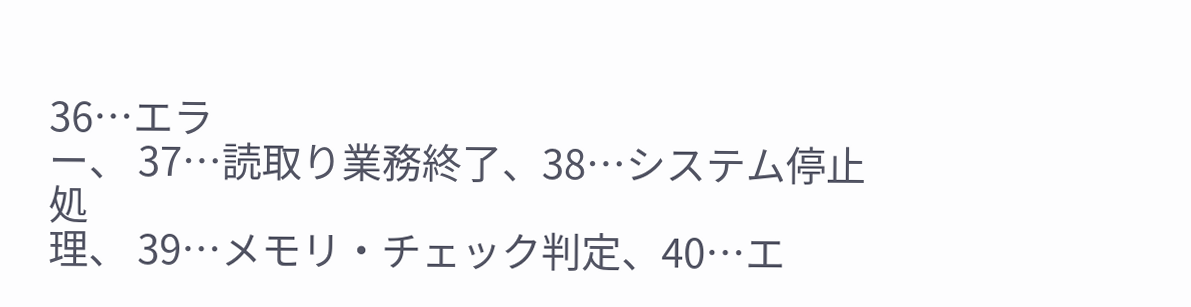36…エラ
ー、 37…読取り業務終了、38…システム停止処
理、 39…メモリ・チェック判定、40…エ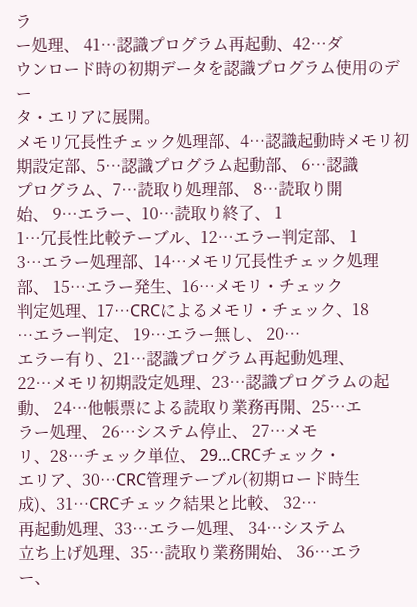ラ
ー処理、 41…認識プログラム再起動、42…ダ
ウンロード時の初期データを認識プログラム使用のデー
タ・エリアに展開。
メモリ冗長性チェック処理部、4…認識起動時メモリ初
期設定部、5…認識プログラム起動部、 6…認識
プログラム、7…読取り処理部、 8…読取り開
始、 9…エラー、10…読取り終了、 1
1…冗長性比較テーブル、12…エラー判定部、 1
3…エラー処理部、14…メモリ冗長性チェック処理
部、 15…エラー発生、16…メモリ・チェック
判定処理、17…CRCによるメモリ・チェック、18
…エラー判定、 19…エラー無し、 20…
エラー有り、21…認識プログラム再起動処理、
22…メモリ初期設定処理、23…認識プログラムの起
動、 24…他帳票による読取り業務再開、25…エ
ラー処理、 26…システム停止、 27…メモ
リ、28…チェック単位、 29…CRCチェック・
エリア、30…CRC管理テーブル(初期ロード時生
成)、31…CRCチェック結果と比較、 32…
再起動処理、33…エラー処理、 34…システム
立ち上げ処理、35…読取り業務開始、 36…エラ
ー、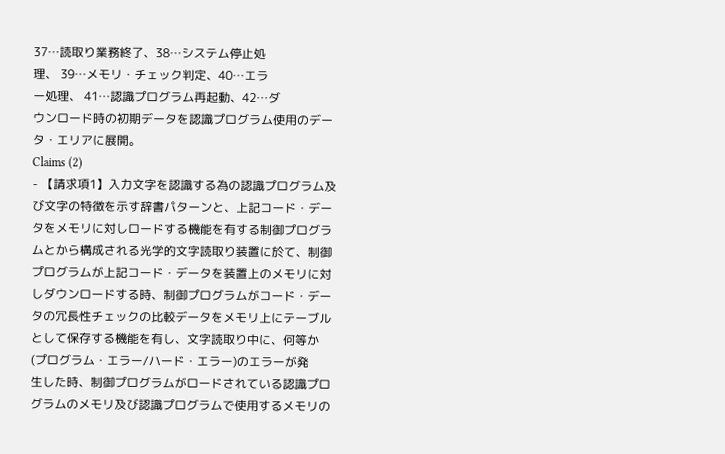37…読取り業務終了、38…システム停止処
理、 39…メモリ・チェック判定、40…エラ
ー処理、 41…認識プログラム再起動、42…ダ
ウンロード時の初期データを認識プログラム使用のデー
タ・エリアに展開。
Claims (2)
- 【請求項1】入力文字を認識する為の認識プログラム及
び文字の特徴を示す辞書パターンと、上記コード・デー
タをメモリに対しロードする機能を有する制御プログラ
ムとから構成される光学的文字読取り装置に於て、制御
プログラムが上記コード・データを装置上のメモリに対
しダウンロードする時、制御プログラムがコード・デー
タの冗長性チェックの比較データをメモリ上にテーブル
として保存する機能を有し、文字読取り中に、何等か
(プログラム・エラー/ハード・エラー)のエラーが発
生した時、制御プログラムがロードされている認識プロ
グラムのメモリ及び認識プログラムで使用するメモリの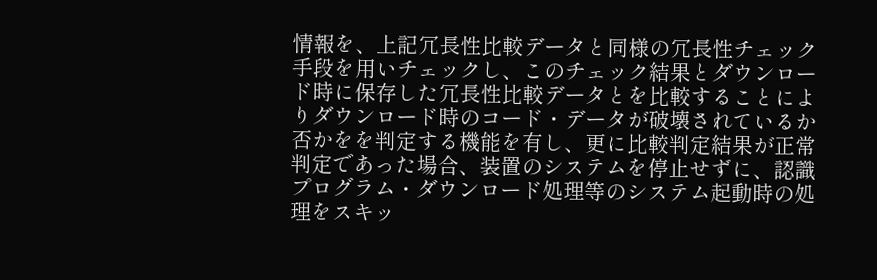情報を、上記冗長性比較データと同様の冗長性チェック
手段を用いチェックし、このチェック結果とダウンロー
ド時に保存した冗長性比較データとを比較することによ
りダウンロード時のコード・データが破壊されているか
否かをを判定する機能を有し、更に比較判定結果が正常
判定であった場合、装置のシステムを停止せずに、認識
プログラム・ダウンロード処理等のシステム起動時の処
理をスキッ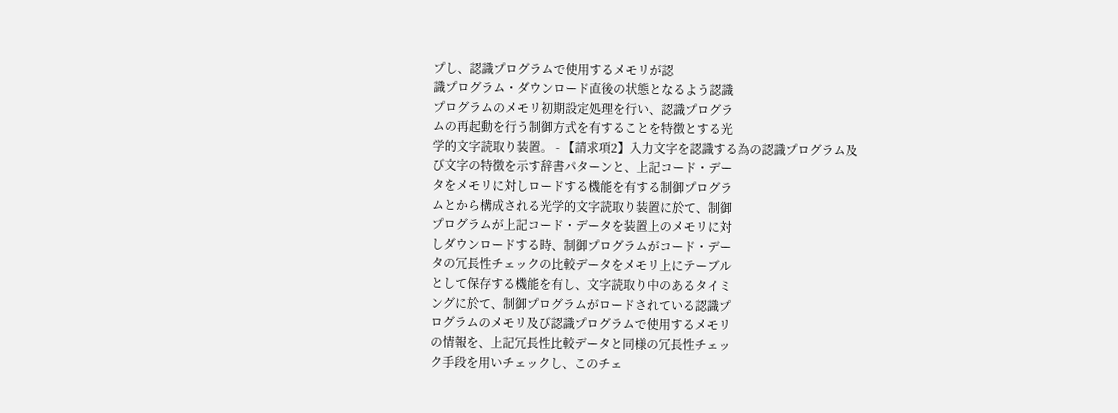プし、認識プログラムで使用するメモリが認
識プログラム・ダウンロード直後の状態となるよう認識
プログラムのメモリ初期設定処理を行い、認識プログラ
ムの再起動を行う制御方式を有することを特徴とする光
学的文字読取り装置。 - 【請求項2】入力文字を認識する為の認識プログラム及
び文字の特徴を示す辞書パターンと、上記コード・デー
タをメモリに対しロードする機能を有する制御プログラ
ムとから構成される光学的文字読取り装置に於て、制御
プログラムが上記コード・データを装置上のメモリに対
しダウンロードする時、制御プログラムがコード・デー
タの冗長性チェックの比較データをメモリ上にテーブル
として保存する機能を有し、文字読取り中のあるタイミ
ングに於て、制御プログラムがロードされている認識プ
ログラムのメモリ及び認識プログラムで使用するメモリ
の情報を、上記冗長性比較データと同様の冗長性チェッ
ク手段を用いチェックし、このチェ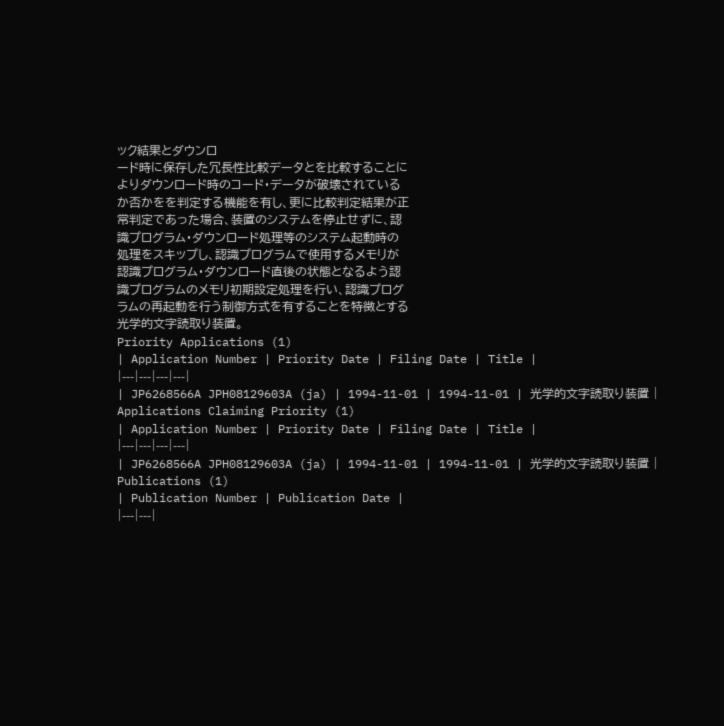ック結果とダウンロ
ード時に保存した冗長性比較データとを比較することに
よりダウンロード時のコード・データが破壊されている
か否かをを判定する機能を有し、更に比較判定結果が正
常判定であった場合、装置のシステムを停止せずに、認
識プログラム・ダウンロード処理等のシステム起動時の
処理をスキップし、認識プログラムで使用するメモリが
認識プログラム・ダウンロード直後の状態となるよう認
識プログラムのメモリ初期設定処理を行い、認識プログ
ラムの再起動を行う制御方式を有することを特徴とする
光学的文字読取り装置。
Priority Applications (1)
| Application Number | Priority Date | Filing Date | Title |
|---|---|---|---|
| JP6268566A JPH08129603A (ja) | 1994-11-01 | 1994-11-01 | 光学的文字読取り装置 |
Applications Claiming Priority (1)
| Application Number | Priority Date | Filing Date | Title |
|---|---|---|---|
| JP6268566A JPH08129603A (ja) | 1994-11-01 | 1994-11-01 | 光学的文字読取り装置 |
Publications (1)
| Publication Number | Publication Date |
|---|---|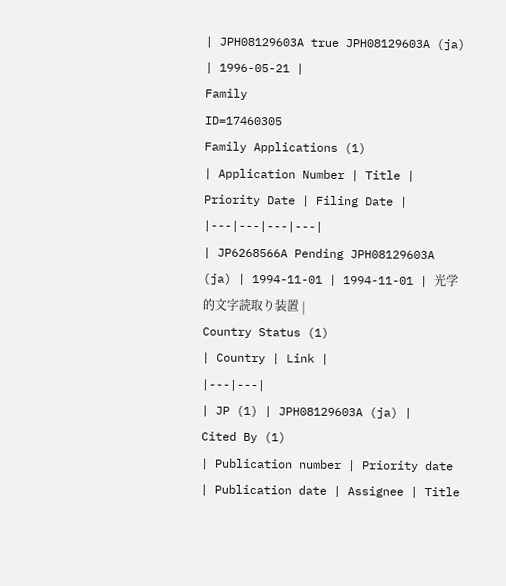| JPH08129603A true JPH08129603A (ja) | 1996-05-21 |
Family
ID=17460305
Family Applications (1)
| Application Number | Title | Priority Date | Filing Date |
|---|---|---|---|
| JP6268566A Pending JPH08129603A (ja) | 1994-11-01 | 1994-11-01 | 光学的文字読取り装置 |
Country Status (1)
| Country | Link |
|---|---|
| JP (1) | JPH08129603A (ja) |
Cited By (1)
| Publication number | Priority date | Publication date | Assignee | Title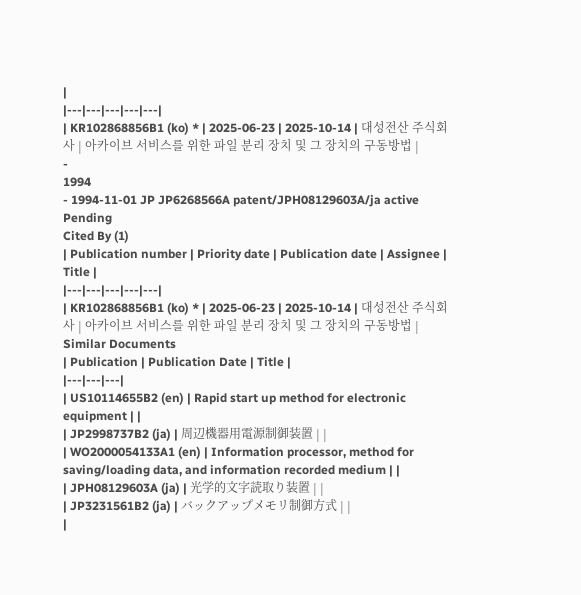|
|---|---|---|---|---|
| KR102868856B1 (ko) * | 2025-06-23 | 2025-10-14 | 대성전산 주식회사 | 아카이브 서비스를 위한 파일 분리 장치 및 그 장치의 구동방법 |
-
1994
- 1994-11-01 JP JP6268566A patent/JPH08129603A/ja active Pending
Cited By (1)
| Publication number | Priority date | Publication date | Assignee | Title |
|---|---|---|---|---|
| KR102868856B1 (ko) * | 2025-06-23 | 2025-10-14 | 대성전산 주식회사 | 아카이브 서비스를 위한 파일 분리 장치 및 그 장치의 구동방법 |
Similar Documents
| Publication | Publication Date | Title |
|---|---|---|
| US10114655B2 (en) | Rapid start up method for electronic equipment | |
| JP2998737B2 (ja) | 周辺機器用電源制御装置 | |
| WO2000054133A1 (en) | Information processor, method for saving/loading data, and information recorded medium | |
| JPH08129603A (ja) | 光学的文字読取り装置 | |
| JP3231561B2 (ja) | バックアップメモリ制御方式 | |
|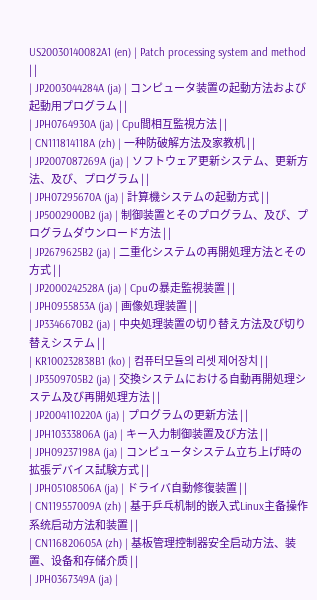US20030140082A1 (en) | Patch processing system and method | |
| JP2003044284A (ja) | コンピュータ装置の起動方法および起動用プログラム | |
| JPH0764930A (ja) | Cpu間相互監視方法 | |
| CN111814118A (zh) | 一种防破解方法及家教机 | |
| JP2007087269A (ja) | ソフトウェア更新システム、更新方法、及び、プログラム | |
| JPH07295670A (ja) | 計算機システムの起動方式 | |
| JP5002900B2 (ja) | 制御装置とそのプログラム、及び、プログラムダウンロード方法 | |
| JP2679625B2 (ja) | 二重化システムの再開処理方法とその方式 | |
| JP2000242528A (ja) | Cpuの暴走監視装置 | |
| JPH0955853A (ja) | 画像処理装置 | |
| JP3346670B2 (ja) | 中央処理装置の切り替え方法及び切り替えシステム | |
| KR100232838B1 (ko) | 컴퓨터모듈의 리셋 제어장치 | |
| JP3509705B2 (ja) | 交換システムにおける自動再開処理システム及び再開処理方法 | |
| JP2004110220A (ja) | プログラムの更新方法 | |
| JPH10333806A (ja) | キー入力制御装置及び方法 | |
| JPH09237198A (ja) | コンピュータシステム立ち上げ時の拡張デバイス試験方式 | |
| JPH05108506A (ja) | ドライバ自動修復装置 | |
| CN119557009A (zh) | 基于乒乓机制的嵌入式Linux主备操作系统启动方法和装置 | |
| CN116820605A (zh) | 基板管理控制器安全启动方法、装置、设备和存储介质 | |
| JPH0367349A (ja) |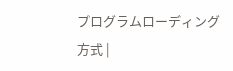プログラムローディング方式 |